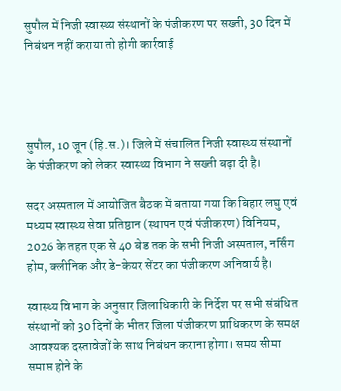सुपौल में निजी स्वास्थ्य संस्थानों के पंजीकरण पर सख्ती, 30 दिन में निबंधन नहीं कराया तो होगी कार्रवाई




सुपौल, 10 जून (हि.स.)। जिले में संचालित निजी स्वास्थ्य संस्थानों के पंजीकरण को लेकर स्वास्थ्य विभाग ने सख्ती बढ़ा दी है।

सदर अस्पताल में आयोजित बैठक में बताया गया कि बिहार लघु एवं मध्यम स्वास्थ्य सेवा प्रतिष्ठान (स्थापन एवं पंजीकरण) विनियम, 2026 के तहत एक से 40 बेड तक के सभी निजी अस्पताल, नर्सिंग होम, क्लीनिक और डे-केयर सेंटर का पंजीकरण अनिवार्य है।

स्वास्थ्य विभाग के अनुसार जिलाधिकारी के निर्देश पर सभी संबंधित संस्थानों को 30 दिनों के भीतर जिला पंजीकरण प्राधिकरण के समक्ष आवश्यक दस्तावेजों के साथ निबंधन कराना होगा। समय सीमा समाप्त होने के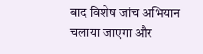बाद विशेष जांच अभियान चलाया जाएगा और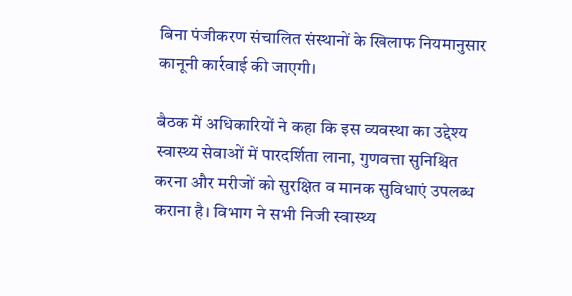बिना पंजीकरण संचालित संस्थानों के खिलाफ नियमानुसार कानूनी कार्रवाई की जाएगी।

बैठक में अधिकारियों ने कहा कि इस व्यवस्था का उद्देश्य स्वास्थ्य सेवाओं में पारदर्शिता लाना, गुणवत्ता सुनिश्चित करना और मरीजों को सुरक्षित व मानक सुविधाएं उपलब्ध कराना है। विभाग ने सभी निजी स्वास्थ्य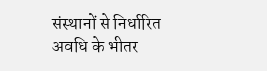संस्थानों से निर्धारित अवधि के भीतर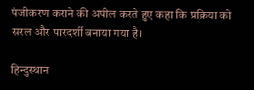पंजीकरण कराने की अपील करते हुए कहा कि प्रक्रिया को सरल और पारदर्शी बनाया गया है।

हिन्दुस्थान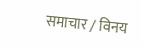समाचार / विनय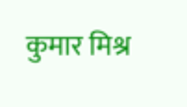कुमार मिश्र